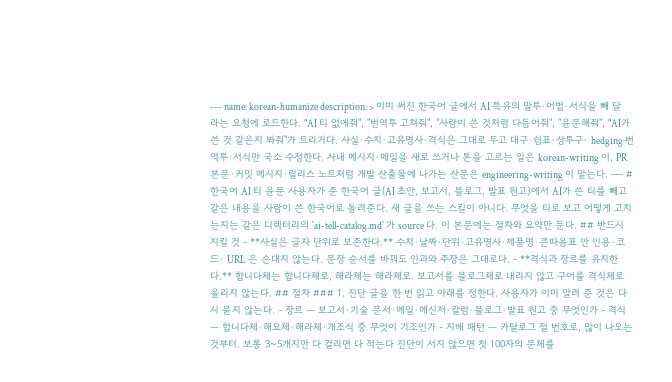--- name: korean-humanize description: > 이미 써진 한국어 글에서 AI 특유의 말투·어법·서식을 빼 달라는 요청에 로드한다. "AI 티 없애줘", "번역투 고쳐줘", "사람이 쓴 것처럼 다듬어줘", "윤문해줘", "AI가 쓴 것 같은지 봐줘"가 트리거다. 사실·수치·고유명사·격식은 그대로 두고 대구·쉼표·상투구· hedging·번역투·서식만 국소 수정한다. 사내 메시지·메일을 새로 쓰거나 톤을 고르는 일은 korean-writing 이, PR 본문·커밋 메시지·릴리스 노트처럼 개발 산출물에 나가는 산문은 engineering-writing 이 맡는다. --- # 한국어 AI 티 윤문 사용자가 준 한국어 글(AI 초안, 보고서, 블로그, 발표 원고)에서 AI가 쓴 티를 빼고 같은 내용을 사람이 쓴 한국어로 돌려준다. 새 글을 쓰는 스킬이 아니다. 무엇을 티로 보고 어떻게 고치는지는 같은 디렉터리의 `ai-tell-catalog.md` 가 source 다. 이 본문에는 절차와 요약만 둔다. ## 반드시 지킬 것 - **사실은 글자 단위로 보존한다.** 수치·날짜·단위·고유명사·제품명·큰따옴표 안 인용·코드· URL 은 손대지 않는다. 문장 순서를 바꿔도 인과와 주장은 그대로다. - **격식과 장르를 유지한다.** 합니다체는 합니다체로, 해라체는 해라체로. 보고서를 블로그체로 내리지 않고 구어를 격식체로 올리지 않는다. ## 절차 ### 1. 진단 글을 한 번 읽고 아래를 정한다. 사용자가 이미 알려 준 것은 다시 묻지 않는다. - 장르 — 보고서·기술 문서·메일·메신저·칼럼·블로그·발표 원고 중 무엇인가 - 격식 — 합니다체·해요체·해라체·개조식 중 무엇이 기조인가 - 지배 패턴 — 카탈로그 절 번호로, 많이 나오는 것부터. 보통 3~5개지만 다 걸리면 다 적는다 진단이 서지 않으면 첫 100자의 문체를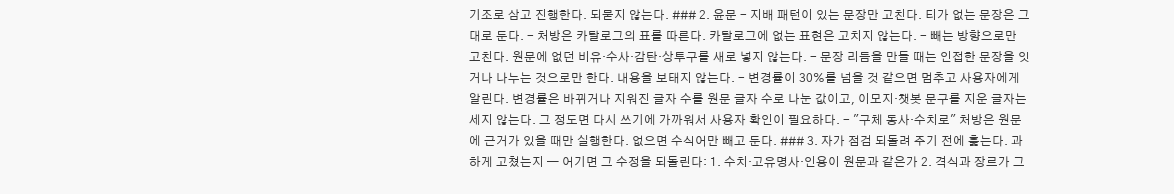기조로 삼고 진행한다. 되묻지 않는다. ### 2. 윤문 - 지배 패턴이 있는 문장만 고친다. 티가 없는 문장은 그대로 둔다. - 처방은 카탈로그의 표를 따른다. 카탈로그에 없는 표현은 고치지 않는다. - 빼는 방향으로만 고친다. 원문에 없던 비유·수사·감탄·상투구를 새로 넣지 않는다. - 문장 리듬을 만들 때는 인접한 문장을 잇거나 나누는 것으로만 한다. 내용을 보태지 않는다. - 변경률이 30%를 넘을 것 같으면 멈추고 사용자에게 알린다. 변경률은 바뀌거나 지워진 글자 수를 원문 글자 수로 나눈 값이고, 이모지·챗봇 문구를 지운 글자는 세지 않는다. 그 정도면 다시 쓰기에 가까워서 사용자 확인이 필요하다. - "구체 동사·수치로" 처방은 원문에 근거가 있을 때만 실행한다. 없으면 수식어만 빼고 둔다. ### 3. 자가 점검 되돌려 주기 전에 훑는다. 과하게 고쳤는지 — 어기면 그 수정을 되돌린다: 1. 수치·고유명사·인용이 원문과 같은가 2. 격식과 장르가 그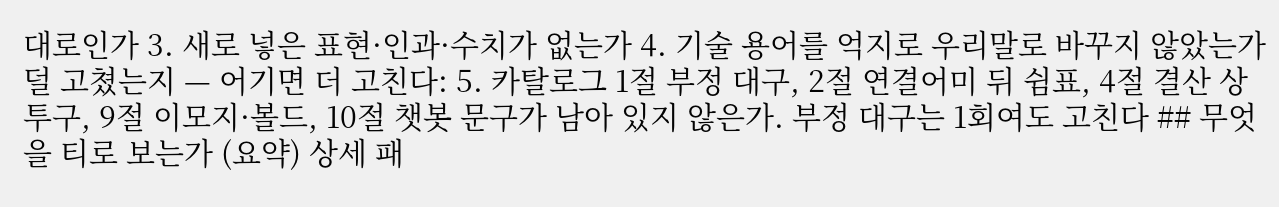대로인가 3. 새로 넣은 표현·인과·수치가 없는가 4. 기술 용어를 억지로 우리말로 바꾸지 않았는가 덜 고쳤는지 — 어기면 더 고친다: 5. 카탈로그 1절 부정 대구, 2절 연결어미 뒤 쉼표, 4절 결산 상투구, 9절 이모지·볼드, 10절 챗봇 문구가 남아 있지 않은가. 부정 대구는 1회여도 고친다 ## 무엇을 티로 보는가 (요약) 상세 패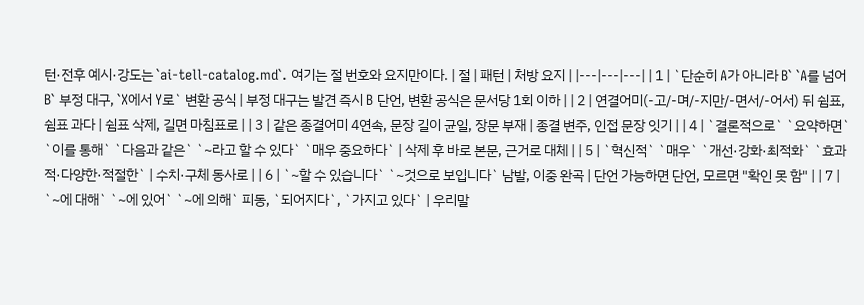턴·전후 예시·강도는 `ai-tell-catalog.md`. 여기는 절 번호와 요지만이다. | 절 | 패턴 | 처방 요지 | |---|---|---| | 1 | `단순히 A가 아니라 B` `A를 넘어 B` 부정 대구, `X에서 Y로` 변환 공식 | 부정 대구는 발견 즉시 B 단언, 변환 공식은 문서당 1회 이하 | | 2 | 연결어미(-고/-며/-지만/-면서/-어서) 뒤 쉼표, 쉼표 과다 | 쉼표 삭제, 길면 마침표로 | | 3 | 같은 종결어미 4연속, 문장 길이 균일, 장문 부재 | 종결 변주, 인접 문장 잇기 | | 4 | `결론적으로` `요약하면` `이를 통해` `다음과 같은` `~라고 할 수 있다` `매우 중요하다` | 삭제 후 바로 본문, 근거로 대체 | | 5 | `혁신적` `매우` `개선·강화·최적화` `효과적·다양한·적절한` | 수치·구체 동사로 | | 6 | `~할 수 있습니다` `~것으로 보입니다` 남발, 이중 완곡 | 단언 가능하면 단언, 모르면 "확인 못 함" | | 7 | `~에 대해` `~에 있어` `~에 의해` 피동, `되어지다`, `가지고 있다` | 우리말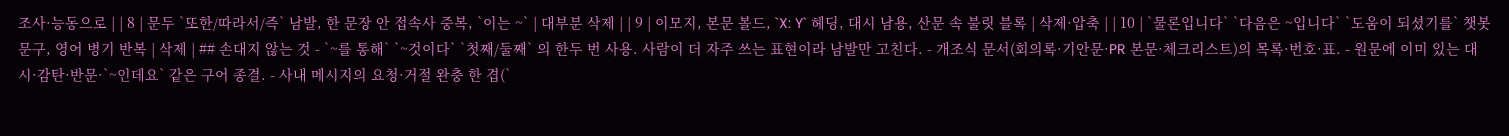조사·능동으로 | | 8 | 문두 `또한/따라서/즉` 남발, 한 문장 안 접속사 중복, `이는 ~` | 대부분 삭제 | | 9 | 이모지, 본문 볼드, `X: Y` 헤딩, 대시 남용, 산문 속 불릿 블록 | 삭제·압축 | | 10 | `물론입니다` `다음은 ~입니다` `도움이 되셨기를` 챗봇 문구, 영어 병기 반복 | 삭제 | ## 손대지 않는 것 - `~를 통해` `~것이다` `첫째/둘째` 의 한두 번 사용. 사람이 더 자주 쓰는 표현이라 남발만 고친다. - 개조식 문서(회의록·기안문·PR 본문·체크리스트)의 목록·번호·표. - 원문에 이미 있는 대시·감탄·반문·`~인데요` 같은 구어 종결. - 사내 메시지의 요청·거절 완충 한 겹(`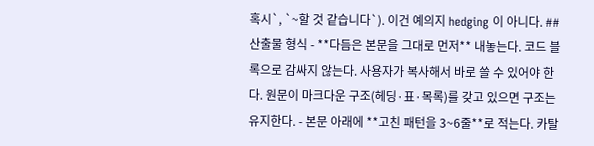혹시`, `~할 것 같습니다`). 이건 예의지 hedging 이 아니다. ## 산출물 형식 - **다듬은 본문을 그대로 먼저** 내놓는다. 코드 블록으로 감싸지 않는다. 사용자가 복사해서 바로 쓸 수 있어야 한다. 원문이 마크다운 구조(헤딩·표·목록)를 갖고 있으면 구조는 유지한다. - 본문 아래에 **고친 패턴을 3~6줄**로 적는다. 카탈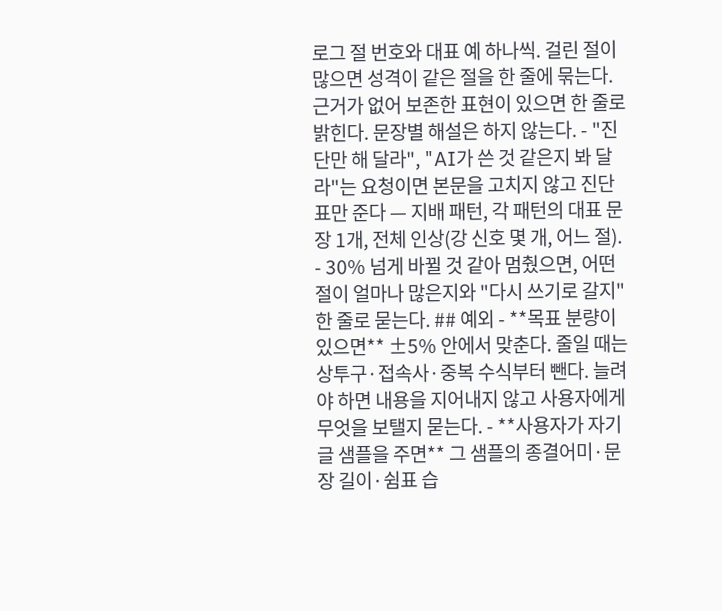로그 절 번호와 대표 예 하나씩. 걸린 절이 많으면 성격이 같은 절을 한 줄에 묶는다. 근거가 없어 보존한 표현이 있으면 한 줄로 밝힌다. 문장별 해설은 하지 않는다. - "진단만 해 달라", "AI가 쓴 것 같은지 봐 달라"는 요청이면 본문을 고치지 않고 진단표만 준다 — 지배 패턴, 각 패턴의 대표 문장 1개, 전체 인상(강 신호 몇 개, 어느 절). - 30% 넘게 바뀔 것 같아 멈췄으면, 어떤 절이 얼마나 많은지와 "다시 쓰기로 갈지" 한 줄로 묻는다. ## 예외 - **목표 분량이 있으면** ±5% 안에서 맞춘다. 줄일 때는 상투구·접속사·중복 수식부터 뺀다. 늘려야 하면 내용을 지어내지 않고 사용자에게 무엇을 보탤지 묻는다. - **사용자가 자기 글 샘플을 주면** 그 샘플의 종결어미·문장 길이·쉼표 습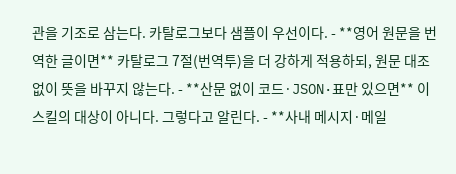관을 기조로 삼는다. 카탈로그보다 샘플이 우선이다. - **영어 원문을 번역한 글이면** 카탈로그 7절(번역투)을 더 강하게 적용하되, 원문 대조 없이 뜻을 바꾸지 않는다. - **산문 없이 코드·JSON·표만 있으면** 이 스킬의 대상이 아니다. 그렇다고 알린다. - **사내 메시지·메일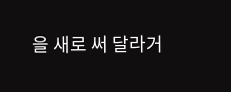을 새로 써 달라거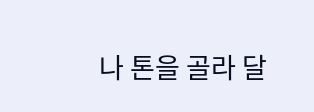나 톤을 골라 달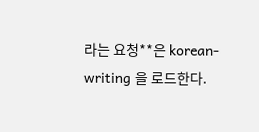라는 요청**은 korean-writing 을 로드한다.